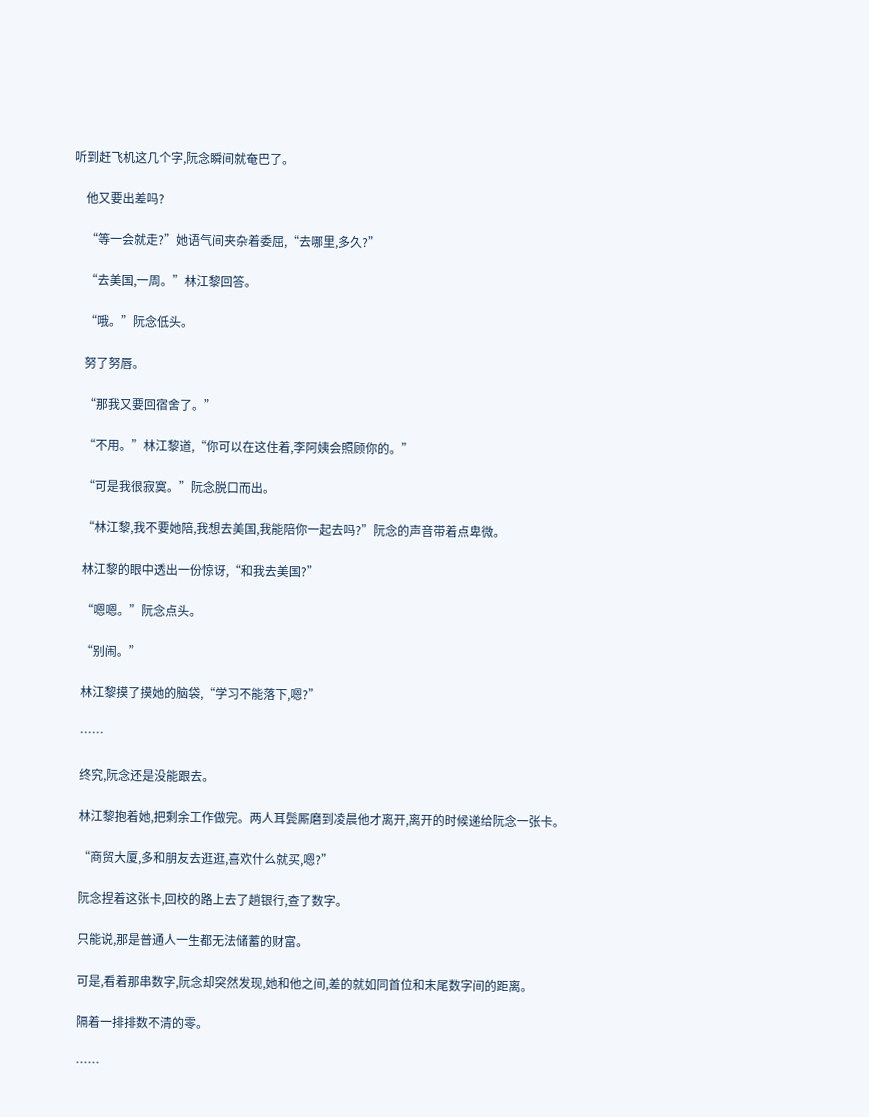听到赶飞机这几个字,阮念瞬间就奄巴了。

    他又要出差吗?

    “等一会就走?”她语气间夹杂着委屈,“去哪里,多久?”

    “去美国,一周。”林江黎回答。

    “哦。”阮念低头。

    努了努唇。

    “那我又要回宿舍了。”

    “不用。”林江黎道,“你可以在这住着,李阿姨会照顾你的。”

    “可是我很寂寞。”阮念脱口而出。

    “林江黎,我不要她陪,我想去美国,我能陪你一起去吗?”阮念的声音带着点卑微。

    林江黎的眼中透出一份惊讶,“和我去美国?”

    “嗯嗯。”阮念点头。

    “别闹。”

    林江黎摸了摸她的脑袋,“学习不能落下,嗯?”

    ……

    终究,阮念还是没能跟去。

    林江黎抱着她,把剩余工作做完。两人耳鬓厮磨到凌晨他才离开,离开的时候递给阮念一张卡。

    “商贸大厦,多和朋友去逛逛,喜欢什么就买,嗯?”

    阮念捏着这张卡,回校的路上去了趟银行,查了数字。

    只能说,那是普通人一生都无法储蓄的财富。

    可是,看着那串数字,阮念却突然发现,她和他之间,差的就如同首位和末尾数字间的距离。

    隔着一排排数不清的零。

    ……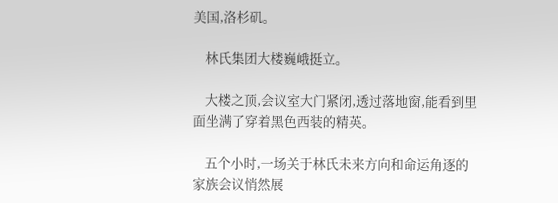美国,洛杉矶。

    林氏集团大楼巍峨挺立。

    大楼之顶,会议室大门紧闭,透过落地窗,能看到里面坐满了穿着黑色西装的精英。

    五个小时,一场关于林氏未来方向和命运角逐的家族会议悄然展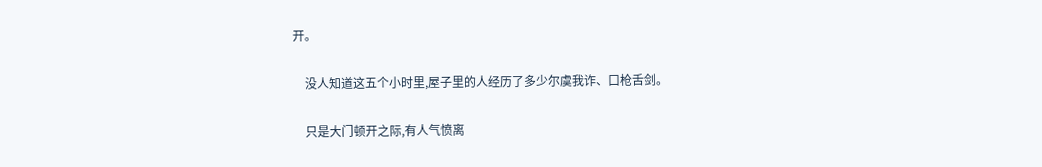开。

    没人知道这五个小时里,屋子里的人经历了多少尔虞我诈、口枪舌剑。

    只是大门顿开之际,有人气愤离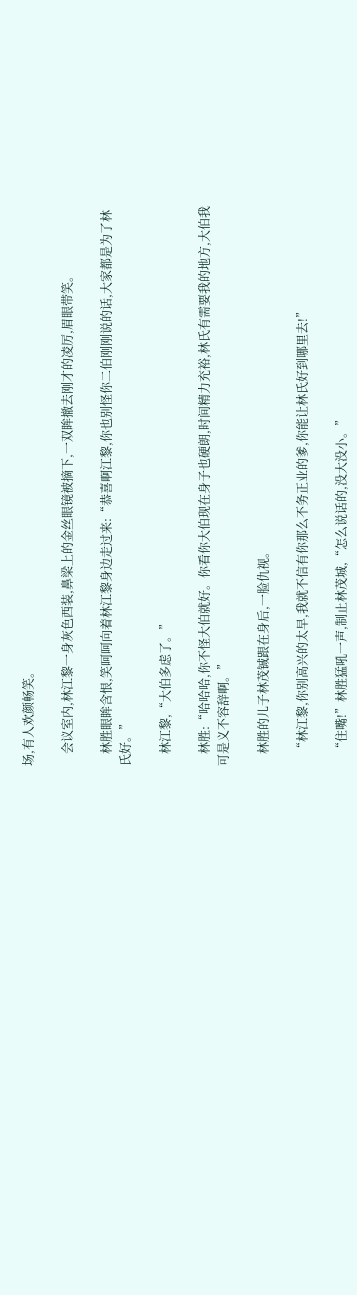场,有人欢颜畅笑。

    会议室内,林江黎一身灰色西装,鼻梁上的金丝眼镜被摘下,一双眸撤去刚才的凌厉,眉眼带笑。

    林胜眼眸含恨,笑呵呵向着林江黎身边走过来:“恭喜啊江黎,你也别怪你二伯刚刚说的话,大家都是为了林氏好。”

    林江黎,“大伯多虑了。”

    林胜:“哈哈哈,你不怪大伯就好。你看你大伯现在身子也硬朗,时间精力充裕,林氏有需要我的地方,大伯我可是义不容辞啊。”

    林胜的儿子林茂铖跟在身后,一脸仇视。

    “林江黎,你别高兴的太早,我就不信有你那么不务正业的爹,你能让林氏好到哪里去!”

    “住嘴!”林胜猛吼一声,制止林茂城,“怎么说话的,没大没小。”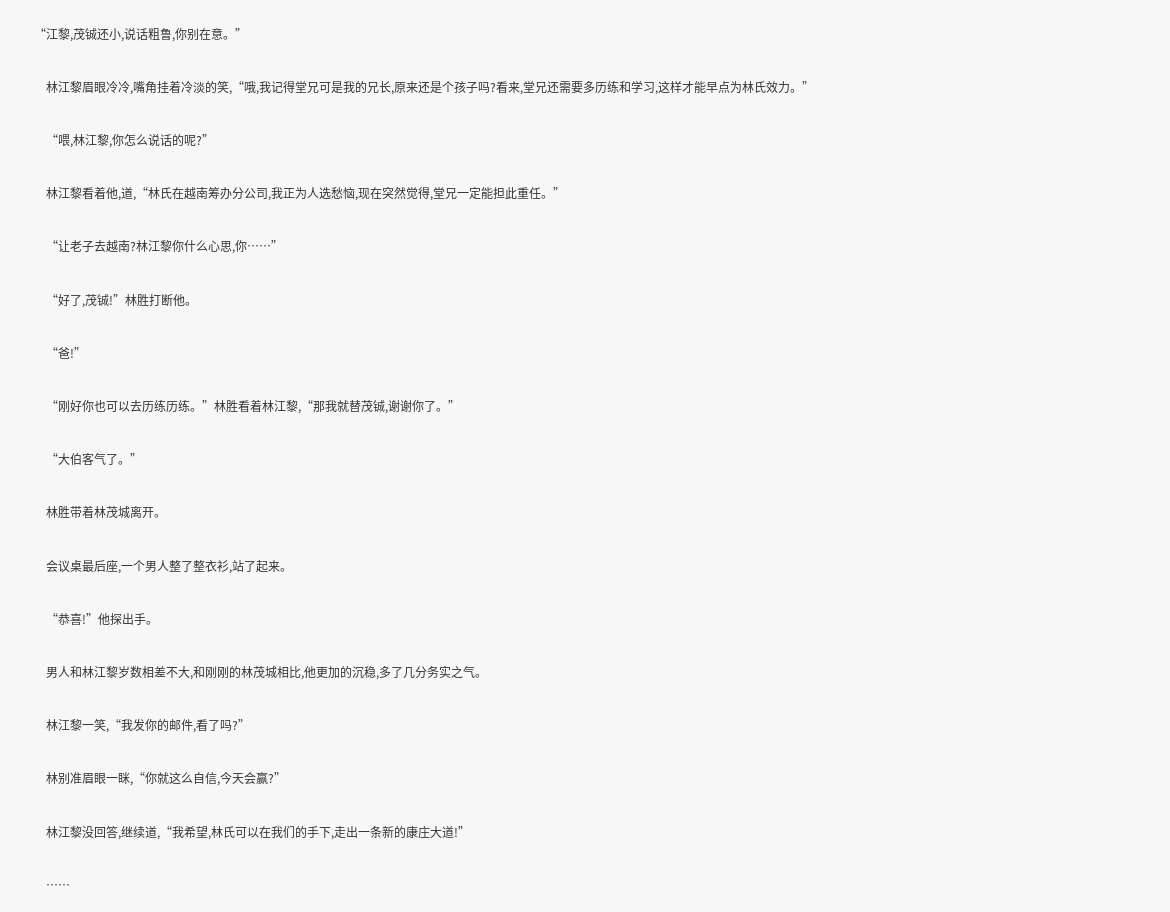“江黎,茂铖还小,说话粗鲁,你别在意。”

    林江黎眉眼冷冷,嘴角挂着冷淡的笑,“哦,我记得堂兄可是我的兄长,原来还是个孩子吗?看来,堂兄还需要多历练和学习,这样才能早点为林氏效力。”

    “喂,林江黎,你怎么说话的呢?”

    林江黎看着他,道,“林氏在越南筹办分公司,我正为人选愁恼,现在突然觉得,堂兄一定能担此重任。”

    “让老子去越南?林江黎你什么心思,你……”

    “好了,茂铖!”林胜打断他。

    “爸!”

    “刚好你也可以去历练历练。”林胜看着林江黎,“那我就替茂铖,谢谢你了。”

    “大伯客气了。”

    林胜带着林茂城离开。

    会议桌最后座,一个男人整了整衣衫,站了起来。

    “恭喜!”他探出手。

    男人和林江黎岁数相差不大,和刚刚的林茂城相比,他更加的沉稳,多了几分务实之气。

    林江黎一笑,“我发你的邮件,看了吗?”

    林别准眉眼一眯,“你就这么自信,今天会赢?”

    林江黎没回答,继续道,“我希望,林氏可以在我们的手下,走出一条新的康庄大道!”

    ……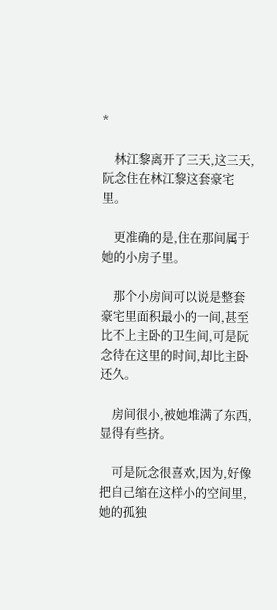*

    林江黎离开了三天,这三天,阮念住在林江黎这套豪宅里。

    更准确的是,住在那间属于她的小房子里。

    那个小房间可以说是整套豪宅里面积最小的一间,甚至比不上主卧的卫生间,可是阮念待在这里的时间,却比主卧还久。

    房间很小,被她堆满了东西,显得有些挤。

    可是阮念很喜欢,因为,好像把自己缩在这样小的空间里,她的孤独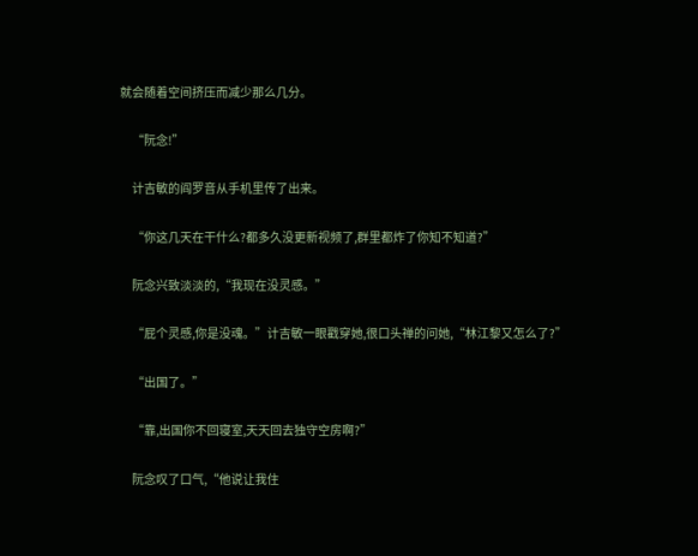就会随着空间挤压而减少那么几分。

    “阮念!”

    计吉敏的阎罗音从手机里传了出来。

    “你这几天在干什么?都多久没更新视频了,群里都炸了你知不知道?”

    阮念兴致淡淡的,“我现在没灵感。”

    “屁个灵感,你是没魂。”计吉敏一眼戳穿她,很口头禅的问她,“林江黎又怎么了?”

    “出国了。”

    “靠,出国你不回寝室,天天回去独守空房啊?”

    阮念叹了口气,“他说让我住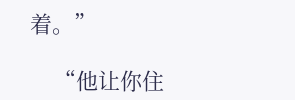着。”

    “他让你住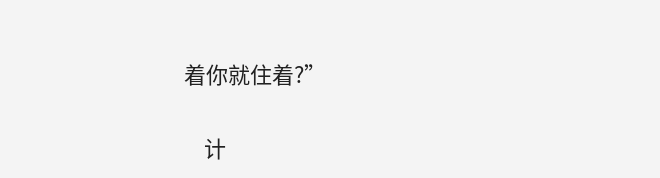着你就住着?”

    计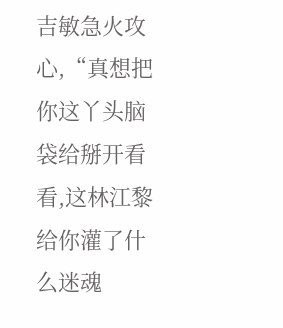吉敏急火攻心,“真想把你这丫头脑袋给掰开看看,这林江黎给你灌了什么迷魂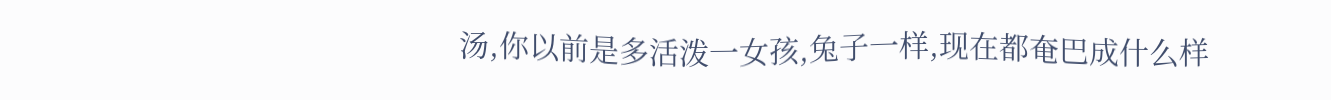汤,你以前是多活泼一女孩,兔子一样,现在都奄巴成什么样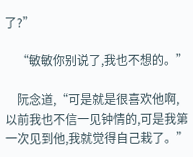了?”

    “敏敏你别说了,我也不想的。”

    阮念道,“可是就是很喜欢他啊,以前我也不信一见钟情的,可是我第一次见到他,我就觉得自己栽了。”